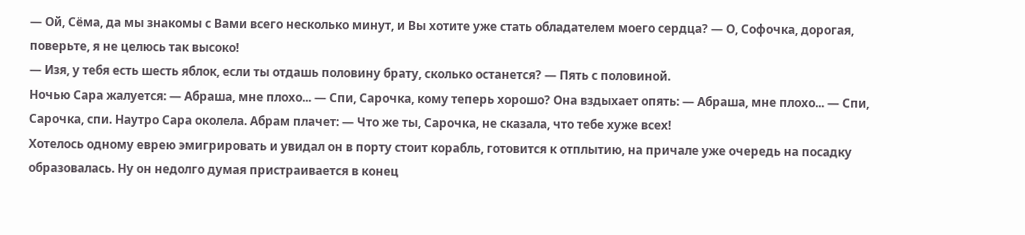— Ой, Сёма, да мы знакомы с Вами всего несколько минут, и Вы хотите уже стать обладателем моего сердца? — О, Софочка, дорогая, поверьте, я не целюсь так высоко!
— Изя, у тебя есть шесть яблок, если ты отдашь половину брату, сколько останется? — Пять с половиной.
Ночью Сара жалуется: — Абраша, мне плохо... — Спи, Сарочка, кому теперь хорошо? Она вздыхает опять: — Абраша, мне плохо... — Спи, Сарочка, спи. Наутро Сара околела. Абрам плачет: — Что же ты, Сарочка, не сказала, что тебе хуже всех!
Хотелось одному еврею эмигрировать и увидал он в порту стоит корабль, готовится к отплытию, на причале уже очередь на посадку образовалась. Ну он недолго думая пристраивается в конец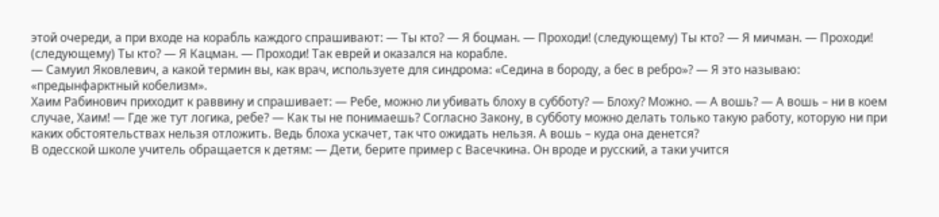этой очереди, а при входе на корабль каждого спрашивают: — Ты кто? — Я боцман. — Проходи! (следующему) Ты кто? — Я мичман. — Проходи! (следующему) Ты кто? — Я Кацман. — Проходи! Так еврей и оказался на корабле.
— Самуил Яковлевич, а какой термин вы, как врач, используете для синдрома: «Седина в бороду, а бес в ребро»? — Я это называю: «предынфарктный кобелизм».
Хаим Рабинович приходит к раввину и спрашивает: — Ребе, можно ли убивать блоху в субботу? — Блоху? Можно. — А вошь? — А вошь – ни в коем случае, Хаим! — Где же тут логика, ребе? — Как ты не понимаешь? Согласно Закону, в субботу можно делать только такую работу, которую ни при каких обстоятельствах нельзя отложить. Ведь блоха ускачет, так что ожидать нельзя. А вошь – куда она денется?
В одесской школе учитель обращается к детям: — Дети, берите пример с Васечкина. Он вроде и русский, а таки учится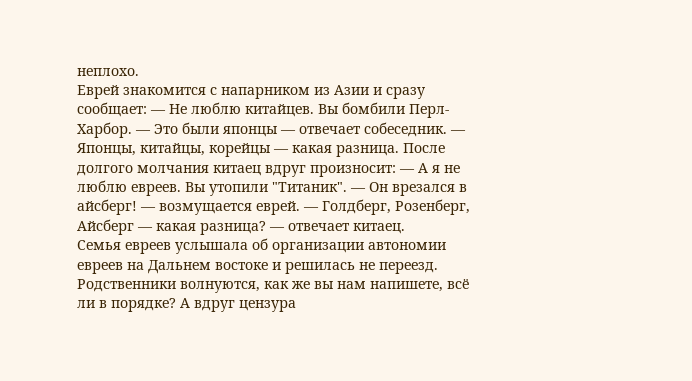неплохо.
Еврей знакомится с напарником из Азии и сразу сообщает: — Не люблю китайцев. Вы бомбили Перл-Харбор. — Это были японцы — отвечает собеседник. — Японцы, китайцы, корейцы — какая разница. После долгого молчания китаец вдруг произносит: — А я не люблю евреев. Вы утопили "Титаник". — Он врезался в айсберг! — возмущается еврей. — Голдберг, Розенберг, Айсберг — какая разница? — отвечает китаец.
Семья евреев услышала об организации автономии евреев на Дальнем востоке и решилась не переезд. Родственники волнуются, как же вы нам напишете, всё ли в порядке? А вдруг цензура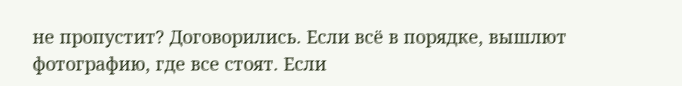не пропустит? Договорились. Если всё в порядке, вышлют фотографию, где все стоят. Если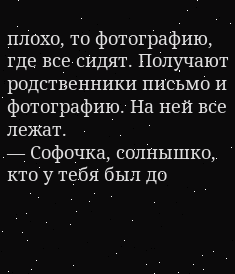плохо, то фотографию, где все сидят. Получают родственники письмо и фотографию. На ней все лежат.
— Софочка, солнышко, кто у тебя был до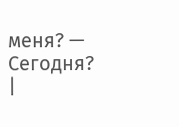меня? — Сегодня?
|